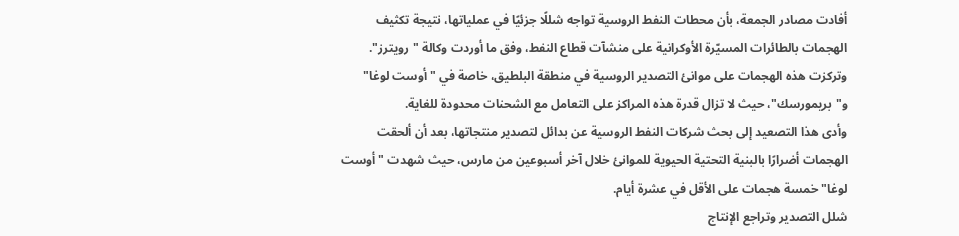أفادت مصادر الجمعة، بأن محطات النفط الروسية تواجه شللًا جزئيًا في عملياتها، نتيجة تكثيف الهجمات بالطائرات المسيّرة الأوكرانية على منشآت قطاع النفط، وفق ما أوردت وكالة "رويترز".
وتركزت هذه الهجمات على موانئ التصدير الروسية في منطقة البلطيق، خاصة في "أوست لوغا" و"بريمورسك"، حيث لا تزال قدرة هذه المراكز على التعامل مع الشحنات محدودة للغاية.
وأدى هذا التصعيد إلى بحث شركات النفط الروسية عن بدائل لتصدير منتجاتها، بعد أن ألحقت الهجمات أضرارًا بالبنية التحتية الحيوية للموانئ خلال آخر أسبوعين من مارس، حيث شهدت "أوست لوغا" خمسة هجمات على الأقل في عشرة أيام.
شلل التصدير وتراجع الإنتاج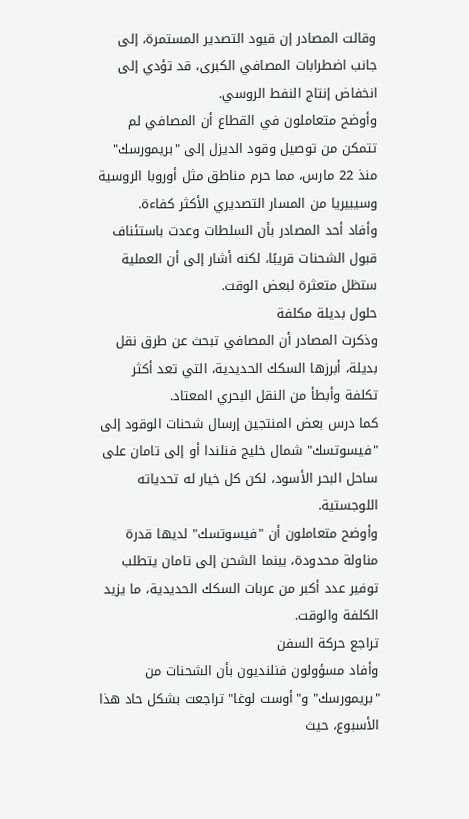وقالت المصادر إن قيود التصدير المستمرة، إلى جانب اضطرابات المصافي الكبرى، قد تؤدي إلى انخفاض إنتاج النفط الروسي.
وأوضح متعاملون في القطاع أن المصافي لم تتمكن من توصيل وقود الديزل إلى "بريمورسك" منذ 22 مارس، مما حرم مناطق مثل أوروبا الروسية وسيبيريا من المسار التصديري الأكثر كفاءة.
وأفاد أحد المصادر بأن السلطات وعدت باستئناف قبول الشحنات قريبًا، لكنه أشار إلى أن العملية ستظل متعثرة لبعض الوقت.
حلول بديلة مكلفة
وذكرت المصادر أن المصافي تبحث عن طرق نقل بديلة، أبرزها السكك الحديدية، التي تعد أكثر تكلفة وأبطأ من النقل البحري المعتاد.
كما درس بعض المنتجين إرسال شحنات الوقود إلى "فيسوتسك" شمال خليج فنلندا أو إلى تامان على ساحل البحر الأسود، لكن كل خيار له تحدياته اللوجستية.
وأوضح متعاملون أن "فيسوتسك" لديها قدرة مناولة محدودة، بينما الشحن إلى تامان يتطلب توفير عدد أكبر من عربات السكك الحديدية، ما يزيد الكلفة والوقت.
تراجع حركة السفن
وأفاد مسؤولون فنلنديون بأن الشحنات من "بريمورسك" و"أوست لوغا" تراجعت بشكل حاد هذا الأسبوع، حيث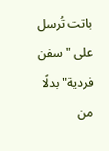باتت تُرسل على "سفن فردية" بدلًا من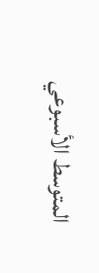المتوسط الأسبوعي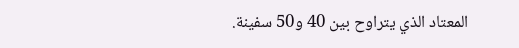المعتاد الذي يتراوح بين 40 و50 سفينة.